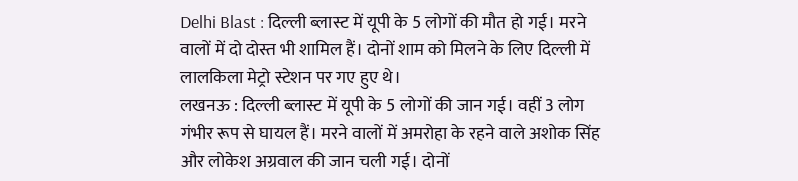Delhi Blast : दिल्ली ब्लास्ट में यूपी के 5 लोगों की मौत हो गई। मरने वालों में दो दोस्त भी शामिल हैं। दोनों शाम को मिलने के लिए दिल्ली में लालकिला मेट्रो स्टेशन पर गए हुए थे।
लखनऊ : दिल्ली ब्लास्ट में यूपी के 5 लोगों की जान गई। वहीं 3 लोग गंभीर रूप से घायल हैं। मरने वालों में अमरोहा के रहने वाले अशोक सिंह और लोकेश अग्रवाल की जान चली गई। दोनों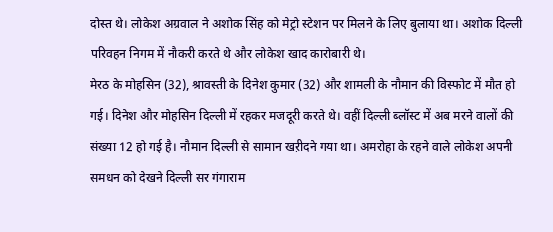दोस्त थे। लोकेश अग्रवाल ने अशोक सिंह को मेट्रो स्टेशन पर मिलने के लिए बुलाया था। अशोक दिल्ली परिवहन निगम में नौकरी करते थे और लोकेश खाद कारोबारी थे।
मेरठ के मोहसिन (32), श्रावस्ती के दिनेश कुमार (32) और शामली के नौमान की विस्फोट में मौत हो गई। दिनेश और मोहसिन दिल्ली में रहकर मजदूरी करते थे। वहीं दिल्ली ब्लॉस्ट में अब मरने वालों की संख्या 12 हो गई है। नौमान दिल्ली से सामान खऱीदने गया था। अमरोहा के रहने वाले लोकेश अपनी समधन को देखने दिल्ली सर गंगाराम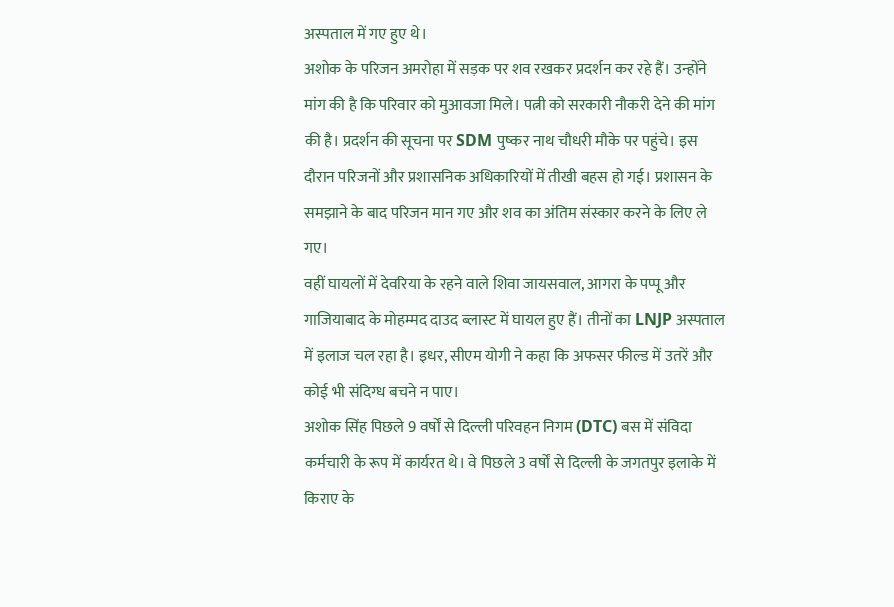अस्पताल में गए हुए थे।
अशोक के परिजन अमरोहा में सड़क पर शव रखकर प्रदर्शन कर रहे हैं। उन्होंने मांग की है कि परिवार को मुआवजा मिले। पत्नी को सरकारी नौकरी देने की मांग की है। प्रदर्शन की सूचना पर SDM पुष्कर नाथ चौधरी मौके पर पहुंचे। इस दौरान परिजनों और प्रशासनिक अधिकारियों में तीखी बहस हो गई। प्रशासन के समझाने के बाद परिजन मान गए और शव का अंतिम संस्कार करने के लिए ले गए।
वहीं घायलों में देवरिया के रहने वाले शिवा जायसवाल, आगरा के पप्पू और गाजियाबाद के मोहम्मद दाउद ब्लास्ट में घायल हुए हैं। तीनों का LNJP अस्पताल में इलाज चल रहा है। इधर, सीएम योगी ने कहा कि अफसर फील्ड में उतरें और कोई भी संदिग्ध बचने न पाए।
अशोक सिंह पिछले 9 वर्षों से दिल्ली परिवहन निगम (DTC) बस में संविदा कर्मचारी के रूप में कार्यरत थे। वे पिछले 3 वर्षों से दिल्ली के जगतपुर इलाके में किराए के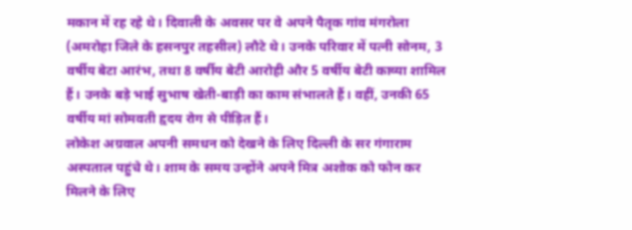मकान में रह रहे थे। दिवाली के अवसर पर वे अपने पैतृक गांव मंगरोला (अमरोहा जिले के हसनपुर तहसील) लौटे थे। उनके परिवार में पत्नी सोनम, 3 वर्षीय बेटा आरंभ, तथा 8 वर्षीय बेटी आरोही और 5 वर्षीय बेटी काव्या शामिल हैं। उनके बड़े भाई सुभाष खेती-बाड़ी का काम संभालते हैं। वहीं, उनकी 65 वर्षीय मां सोमवती हृदय रोग से पीड़ित हैं।
लोकेश अग्रवाल अपनी समधन को देखने के लिए दिल्ली के सर गंगाराम अस्पताल पहुंचे थे। शाम के समय उन्होंने अपने मित्र अशोक को फोन कर मिलने के लिए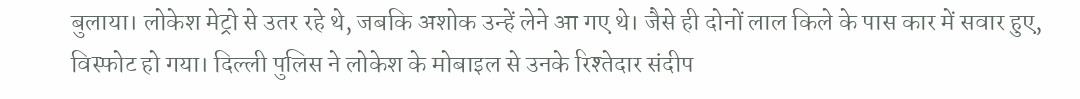बुलाया। लोकेश मेट्रो से उतर रहे थे, जबकि अशोक उन्हें लेने आ गए थे। जैसे ही दोनों लाल किले के पास कार में सवार हुए, विस्फोट हो गया। दिल्ली पुलिस ने लोकेश के मोबाइल से उनके रिश्तेदार संदीप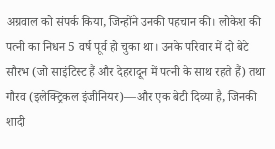अग्रवाल को संपर्क किया, जिन्होंने उनकी पहचान की। लोकेश की पत्नी का निधन 5 वर्ष पूर्व हो चुका था। उनके परिवार में दो बेटे सौरभ (जो साइंटिस्ट हैं और देहरादून में पत्नी के साथ रहते हैं) तथा गौरव (इलेक्ट्रिकल इंजीनियर)—और एक बेटी दिव्या है, जिनकी शादी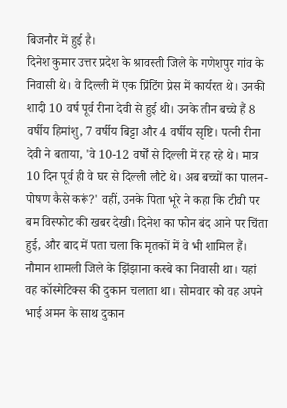बिजनौर में हुई है।
दिनेश कुमार उत्तर प्रदेश के श्रावस्ती जिले के गणेशपुर गांव के निवासी थे। वे दिल्ली में एक प्रिंटिंग प्रेस में कार्यरत थे। उनकी शादी 10 वर्ष पूर्व रीना देवी से हुई थी। उनके तीन बच्चे हैं 8 वर्षीय हिमांशु, 7 वर्षीय बिट्टा और 4 वर्षीय सृष्टि। पत्नी रीना देवी ने बताया, 'वे 10-12 वर्षों से दिल्ली में रह रहे थे। मात्र 10 दिन पूर्व ही वे घर से दिल्ली लौटे थे। अब बच्चों का पालन-पोषण कैसे करूं?' वहीं, उनके पिता भूरे ने कहा कि टीवी पर बम विस्फोट की खबर देखी। दिनेश का फोन बंद आने पर चिंता हुई, और बाद में पता चला कि मृतकों में वे भी शामिल हैं।
नौमान शामली जिले के झिंझाना कस्बे का निवासी था। यहां वह कॉस्मेटिक्स की दुकान चलाता था। सोमवार को वह अपने भाई अमन के साथ दुकान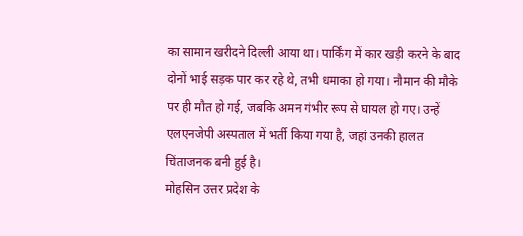का सामान खरीदने दिल्ली आया था। पार्किंग में कार खड़ी करने के बाद दोनों भाई सड़क पार कर रहे थे, तभी धमाका हो गया। नौमान की मौके पर ही मौत हो गई, जबकि अमन गंभीर रूप से घायल हो गए। उन्हें एलएनजेपी अस्पताल में भर्ती किया गया है, जहां उनकी हालत चिंताजनक बनी हुई है।
मोहसिन उत्तर प्रदेश के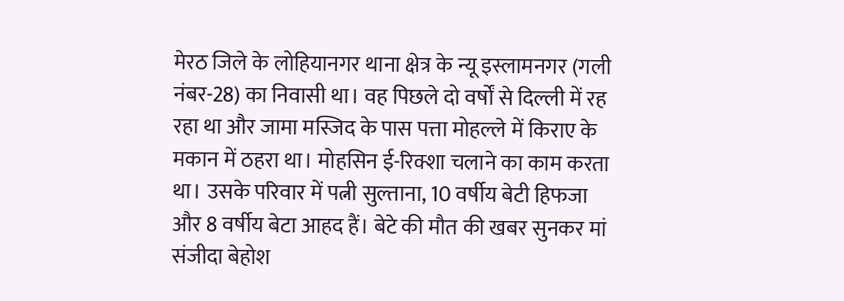मेरठ जिले के लोहियानगर थाना क्षेत्र के न्यू इस्लामनगर (गली नंबर-28) का निवासी था। वह पिछले दो वर्षों से दिल्ली में रह रहा था और जामा मस्जिद के पास पत्ता मोहल्ले में किराए के मकान में ठहरा था। मोहसिन ई-रिक्शा चलाने का काम करता था। उसके परिवार में पत्नी सुल्ताना, 10 वर्षीय बेटी हिफजा और 8 वर्षीय बेटा आहद हैं। बेटे की मौत की खबर सुनकर मां संजीदा बेहोश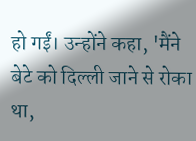हो गईं। उन्होंने कहा, 'मैंने बेटे को दिल्ली जाने से रोका था,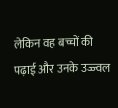लेकिन वह बच्चों की पढ़ाई और उनके उज्ज्वल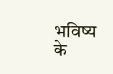भविष्य के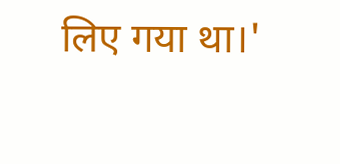लिए गया था।'